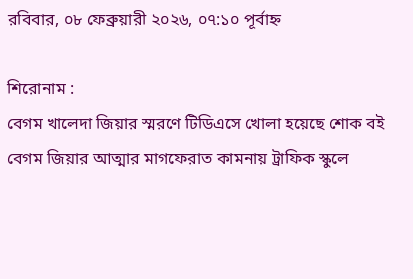রবিবার, ০৮ ফেব্রুয়ারী ২০২৬, ০৭:১০ পূর্বাহ্ন

শিরোনাম :
বেগম খালেদা জিয়ার স্মরণে টিডিএসে খোলা হয়েছে শোক বই বেগম জিয়ার আত্মার মাগফেরাত কামনায় ট্রাফিক স্কুলে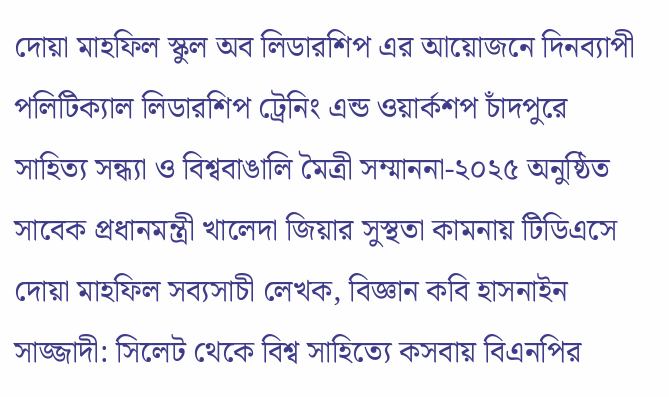দোয়া মাহফিল স্কুল অব লিডারশিপ এর আয়োজনে দিনব্যাপী পলিটিক্যাল লিডারশিপ ট্রেনিং এন্ড ওয়ার্কশপ চাঁদপুরে সাহিত্য সন্ধ্যা ও বিশ্ববাঙালি মৈত্রী সম্মাননা-২০২৫ অনুষ্ঠিত সাবেক প্রধানমন্ত্রী খালেদা জিয়ার সুস্থতা কামনায় টিডিএসে দোয়া মাহফিল সব্যসাচী লেখক, বিজ্ঞান কবি হাসনাইন সাজ্জাদী: সিলেট থেকে বিশ্ব সাহিত্যে কসবায় বিএনপির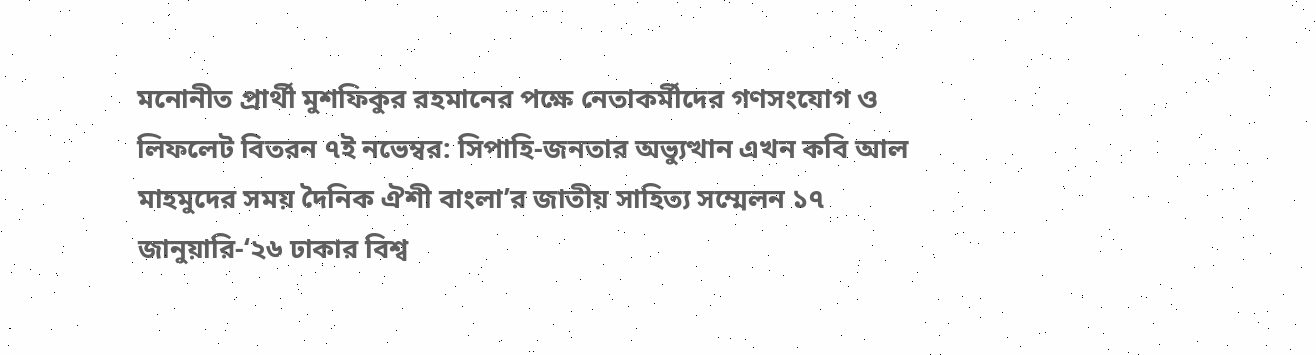মনোনীত প্রার্থী মুশফিকুর রহমানের পক্ষে নেতাকর্মীদের গণসংযোগ ও লিফলেট বিতরন ৭ই নভেম্বর: সিপাহি-জনতার অভ্যুত্থান এখন কবি আল মাহমুদের সময় দৈনিক ঐশী বাংলা’র জাতীয় সাহিত্য সম্মেলন ১৭ জানুয়ারি-‘২৬ ঢাকার বিশ্ব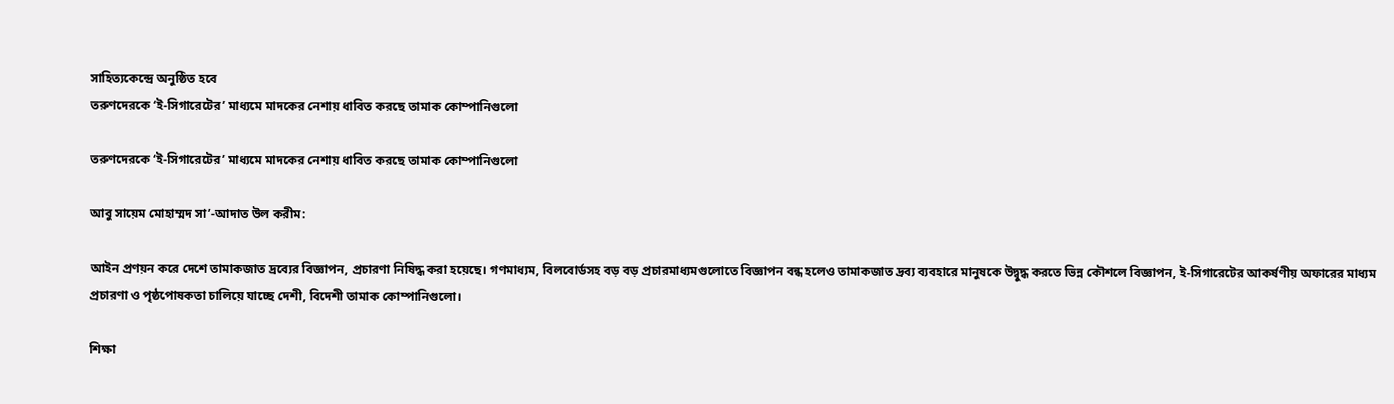সাহিত্যকেন্দ্রে অনুষ্ঠিত হবে
তরুণদেরকে ‘ই-সিগারেটের’ মাধ্যমে মাদকের নেশায় ধাবিত করছে তামাক কোম্পানিগুলো

তরুণদেরকে ‘ই-সিগারেটের’ মাধ্যমে মাদকের নেশায় ধাবিত করছে তামাক কোম্পানিগুলো

আবু সায়েম মোহাম্মদ সা’-আদাত উল করীম:

আইন প্রণয়ন করে দেশে তামাকজাত দ্রব্যের বিজ্ঞাপন, প্রচারণা নিষিদ্ধ করা হয়েছে। গণমাধ্যম, বিলবোর্ডসহ বড় বড় প্রচারমাধ্যমগুলোতে বিজ্ঞাপন বন্ধ হলেও তামাকজাত দ্রব্য ব্যবহারে মানুষকে উদ্বুদ্ধ করতে ভিন্ন কৌশলে বিজ্ঞাপন, ই-সিগারেটের আকর্ষণীয় অফারের মাধ্যম প্রচারণা ও পৃষ্ঠপোষকতা চালিয়ে যাচ্ছে দেশী, বিদেশী তামাক কোম্পানিগুলো।

শিক্ষা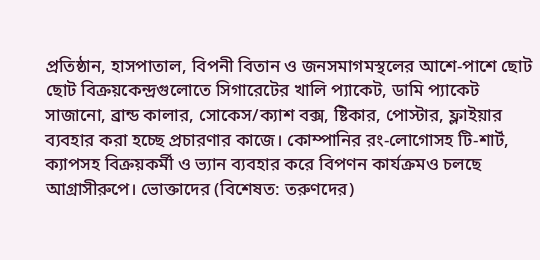প্রতিষ্ঠান, হাসপাতাল, বিপনী বিতান ও জনসমাগমস্থলের আশে-পাশে ছোট ছোট বিক্রয়কেন্দ্রগুলোতে সিগারেটের খালি প্যাকেট, ডামি প্যাকেট সাজানো, ব্রান্ড কালার, সোকেস/ক্যাশ বক্স, ষ্টিকার, পোস্টার, ফ্লাইয়ার ব্যবহার করা হচ্ছে প্রচারণার কাজে। কোম্পানির রং-লোগোসহ টি-শার্ট, ক্যাপসহ বিক্রয়কর্মী ও ভ্যান ব্যবহার করে বিপণন কার্যক্রমও চলছে আগ্রাসীরুপে। ভোক্তাদের (বিশেষত: তরুণদের)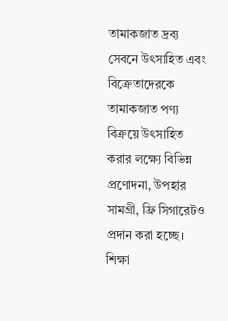তামাকজাত দ্রব্য সেবনে উৎসাহিত এবং বিক্রেতাদেরকে তামাকজাত পণ্য বিক্রয়ে উৎসাহিত করার লক্ষ্যে বিভিন্ন প্রণোদনা, উপহার সামগ্রী, ফ্রি সিগারেটও প্রদান করা হচ্ছে। শিক্ষা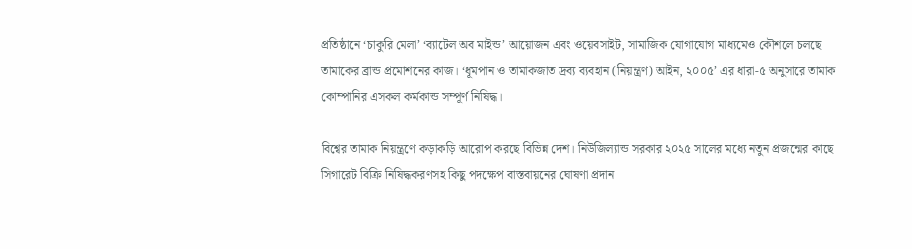প্রতিষ্ঠানে ‘চাকুরি মেলা’ ‘ব্যাটেল অব মাইন্ড’ আয়োজন এবং ওয়েবসাইট, সামাজিক যোগাযোগ মাধ্যমেও কৌশলে চলছে তামাকের ব্রান্ড প্রমোশনের কাজ। ‘ধূমপান ও তামাকজাত দ্রব্য ব্যবহান (নিয়ন্ত্রণ) আইন, ২০০৫’ এর ধারা-৫ অনুসারে তামাক কোম্পানির এসকল কর্মকান্ড সম্পূর্ণ নিষিদ্ধ।

বিশ্বের তামাক নিয়ন্ত্রণে কড়াকড়ি আরোপ করছে বিভিন্ন দেশ। নিউজিল্যান্ড সরকার ২০২৫ সালের মধ্যে নতুন প্রজন্মের কাছে সিগারেট বিক্রি নিষিদ্ধকরণসহ কিছু পদক্ষেপ বাস্তবায়নের ঘোষণা প্রদান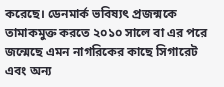করেছে। ডেনমার্ক ভবিষ্যৎ প্রজন্মকে তামাকমুক্ত করতে ২০১০ সালে বা এর পরে জন্মেছে এমন নাগরিকের কাছে সিগারেট এবং অন্য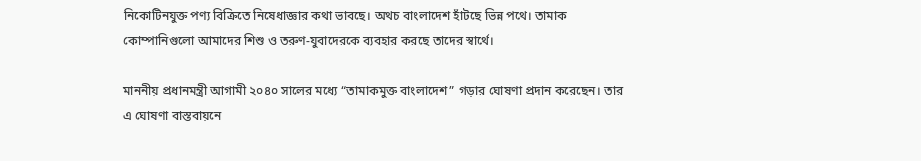নিকোটিনযুক্ত পণ্য বিক্রিতে নিষেধাজ্ঞার কথা ভাবছে। অথচ বাংলাদেশ হাঁটছে ভিন্ন পথে। তামাক কোম্পানিগুলো আমাদের শিশু ও তরুণ-যুবাদেরকে ব্যবহার করছে তাদের স্বার্থে।

মাননীয় প্রধানমন্ত্রী আগামী ২০৪০ সালের মধ্যে “তামাকমুক্ত বাংলাদেশ” গড়ার ঘোষণা প্রদান করেছেন। তার এ ঘোষণা বাস্তবায়নে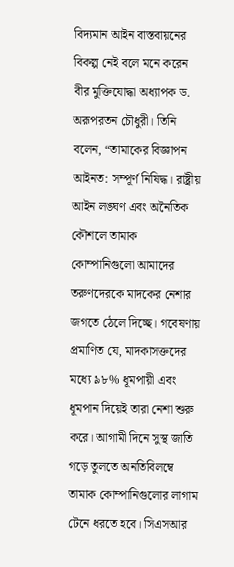বিদ্যমান আইন বাস্তবায়নের বিকল্প নেই বলে মনে করেন বীর মুক্তিযোদ্ধা অধ্যাপক ড. অরূপরতন চৌধুরী। তিনি বলেন, “তামাকের বিজ্ঞাপন আইনত: সম্পূর্ণ নিষিদ্ধ। রাষ্ট্রীয় আইন লঙ্ঘণ এবং অনৈতিক কৌশলে তামাক কোম্পানিগুলো আমাদের তরুণদেরকে মাদকের নেশার জগতে ঠেলে দিচ্ছে। গবেষণায় প্রমাণিত যে, মাদকাসক্তদের মধ্যে ৯৮% ধূমপায়ী এবং ধূমপান দিয়েই তারা নেশা শুরু করে। আগামী দিনে সুস্থ জাতি গড়ে তুলতে অনতিবিলম্বে তামাক কোম্পানিগুলোর লাগাম টেনে ধরতে হবে। সিএসআর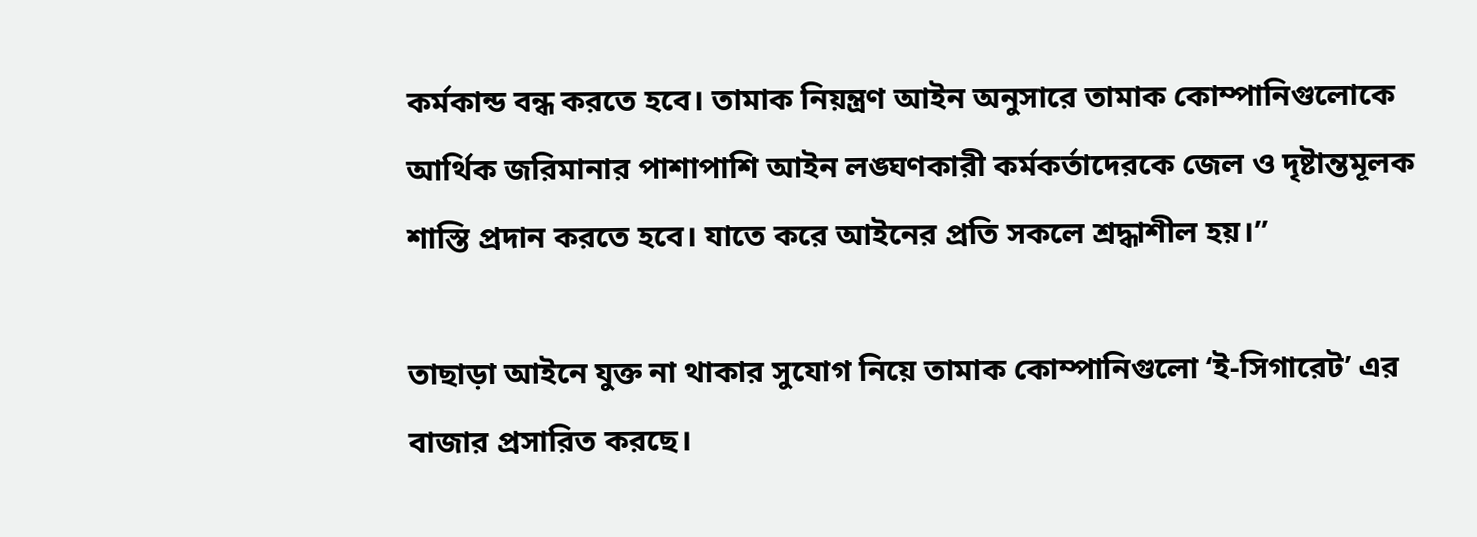কর্মকান্ড বন্ধ করতে হবে। তামাক নিয়ন্ত্রণ আইন অনুসারে তামাক কোম্পানিগুলোকে আর্থিক জরিমানার পাশাপাশি আইন লঙ্ঘণকারী কর্মকর্তাদেরকে জেল ও দৃষ্টান্তমূলক শাস্তি প্রদান করতে হবে। যাতে করে আইনের প্রতি সকলে শ্রদ্ধাশীল হয়।”

তাছাড়া আইনে যুক্ত না থাকার সুযোগ নিয়ে তামাক কোম্পানিগুলো ‘ই-সিগারেট’ এর বাজার প্রসারিত করছে।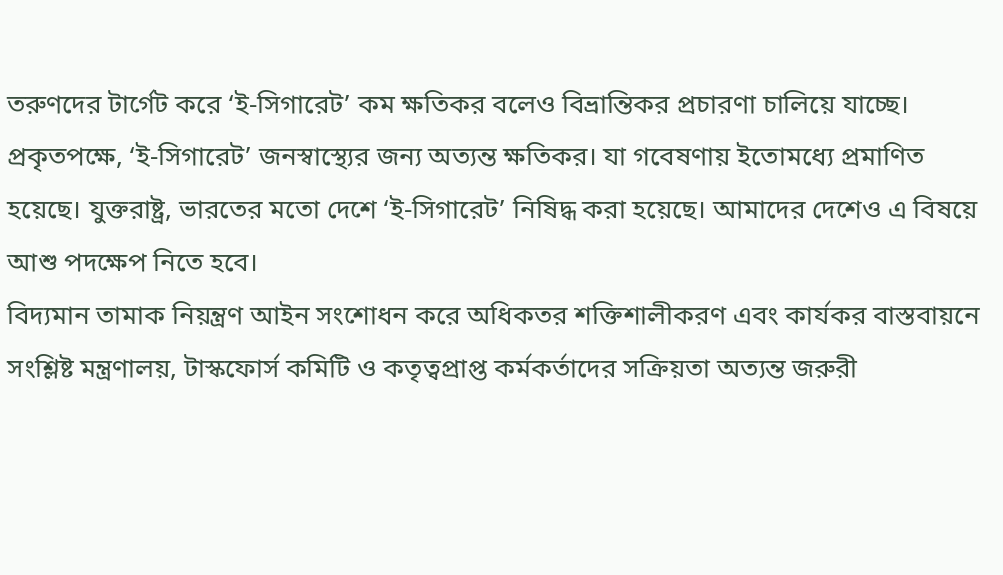তরুণদের টার্গেট করে ‘ই-সিগারেট’ কম ক্ষতিকর বলেও বিভ্রান্তিকর প্রচারণা চালিয়ে যাচ্ছে। প্রকৃতপক্ষে, ‘ই-সিগারেট’ জনস্বাস্থ্যের জন্য অত্যন্ত ক্ষতিকর। যা গবেষণায় ইতোমধ্যে প্রমাণিত হয়েছে। যুক্তরাষ্ট্র, ভারতের মতো দেশে ‘ই-সিগারেট’ নিষিদ্ধ করা হয়েছে। আমাদের দেশেও এ বিষয়ে আশু পদক্ষেপ নিতে হবে।
বিদ্যমান তামাক নিয়ন্ত্রণ আইন সংশোধন করে অধিকতর শক্তিশালীকরণ এবং কার্যকর বাস্তবায়নে সংশ্লিষ্ট মন্ত্রণালয়, টাস্কফোর্স কমিটি ও কতৃত্বপ্রাপ্ত কর্মকর্তাদের সক্রিয়তা অত্যন্ত জরুরী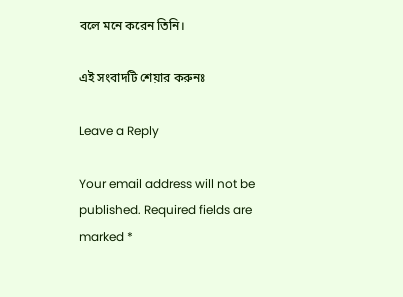বলে মনে করেন তিনি।

এই সংবাদটি শেয়ার করুনঃ

Leave a Reply

Your email address will not be published. Required fields are marked *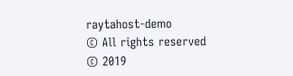raytahost-demo
© All rights reserved © 2019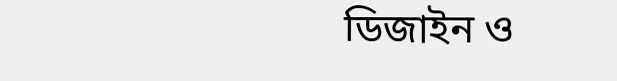ডিজাইন ও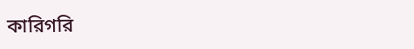কারিগরি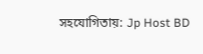সহযোগিতায়: Jp Host BD